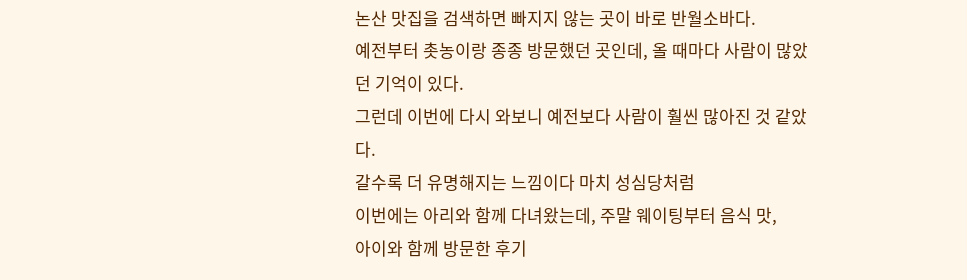논산 맛집을 검색하면 빠지지 않는 곳이 바로 반월소바다.
예전부터 촛농이랑 종종 방문했던 곳인데, 올 때마다 사람이 많았던 기억이 있다.
그런데 이번에 다시 와보니 예전보다 사람이 훨씬 많아진 것 같았다.
갈수록 더 유명해지는 느낌이다 마치 성심당처럼
이번에는 아리와 함께 다녀왔는데, 주말 웨이팅부터 음식 맛,
아이와 함께 방문한 후기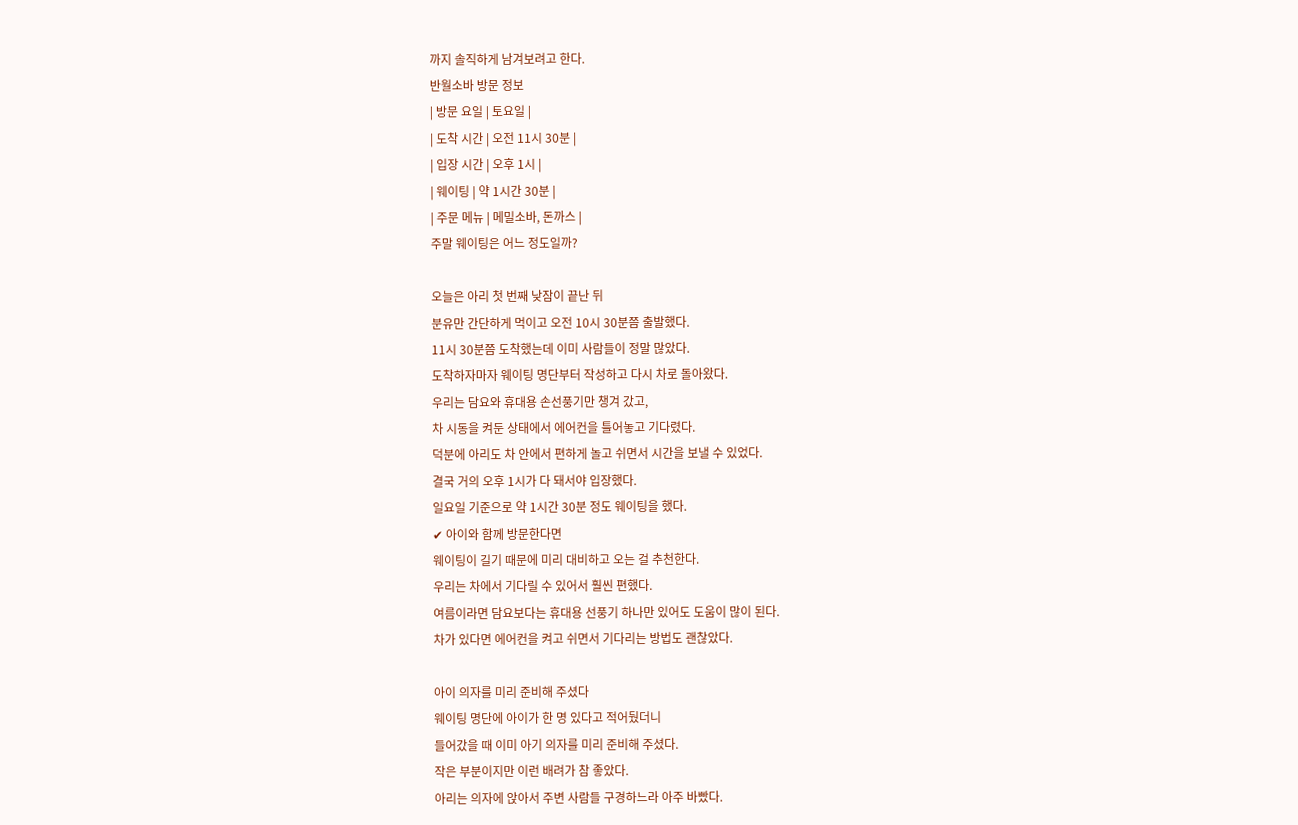까지 솔직하게 남겨보려고 한다.
반월소바 방문 정보
| 방문 요일 | 토요일 |
| 도착 시간 | 오전 11시 30분 |
| 입장 시간 | 오후 1시 |
| 웨이팅 | 약 1시간 30분 |
| 주문 메뉴 | 메밀소바, 돈까스 |
주말 웨이팅은 어느 정도일까?

오늘은 아리 첫 번째 낮잠이 끝난 뒤
분유만 간단하게 먹이고 오전 10시 30분쯤 출발했다.
11시 30분쯤 도착했는데 이미 사람들이 정말 많았다.
도착하자마자 웨이팅 명단부터 작성하고 다시 차로 돌아왔다.
우리는 담요와 휴대용 손선풍기만 챙겨 갔고,
차 시동을 켜둔 상태에서 에어컨을 틀어놓고 기다렸다.
덕분에 아리도 차 안에서 편하게 놀고 쉬면서 시간을 보낼 수 있었다.
결국 거의 오후 1시가 다 돼서야 입장했다.
일요일 기준으로 약 1시간 30분 정도 웨이팅을 했다.
✔ 아이와 함께 방문한다면
웨이팅이 길기 때문에 미리 대비하고 오는 걸 추천한다.
우리는 차에서 기다릴 수 있어서 훨씬 편했다.
여름이라면 담요보다는 휴대용 선풍기 하나만 있어도 도움이 많이 된다.
차가 있다면 에어컨을 켜고 쉬면서 기다리는 방법도 괜찮았다.

아이 의자를 미리 준비해 주셨다
웨이팅 명단에 아이가 한 명 있다고 적어뒀더니
들어갔을 때 이미 아기 의자를 미리 준비해 주셨다.
작은 부분이지만 이런 배려가 참 좋았다.
아리는 의자에 앉아서 주변 사람들 구경하느라 아주 바빴다.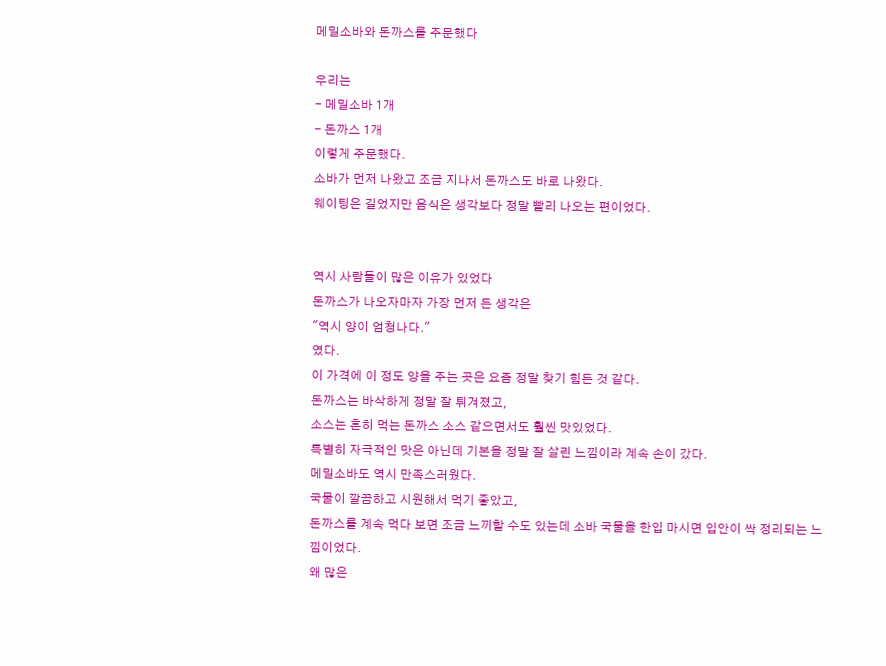메밀소바와 돈까스를 주문했다

우리는
- 메밀소바 1개
- 돈까스 1개
이렇게 주문했다.
소바가 먼저 나왔고 조금 지나서 돈까스도 바로 나왔다.
웨이팅은 길었지만 음식은 생각보다 정말 빨리 나오는 편이었다.


역시 사람들이 많은 이유가 있었다
돈까스가 나오자마자 가장 먼저 든 생각은
"역시 양이 엄청나다."
였다.
이 가격에 이 정도 양을 주는 곳은 요즘 정말 찾기 힘든 것 같다.
돈까스는 바삭하게 정말 잘 튀겨졌고,
소스는 흔히 먹는 돈까스 소스 같으면서도 훨씬 맛있었다.
특별히 자극적인 맛은 아닌데 기본을 정말 잘 살린 느낌이라 계속 손이 갔다.
메밀소바도 역시 만족스러웠다.
국물이 깔끔하고 시원해서 먹기 좋았고,
돈까스를 계속 먹다 보면 조금 느끼할 수도 있는데 소바 국물을 한입 마시면 입안이 싹 정리되는 느낌이었다.
왜 많은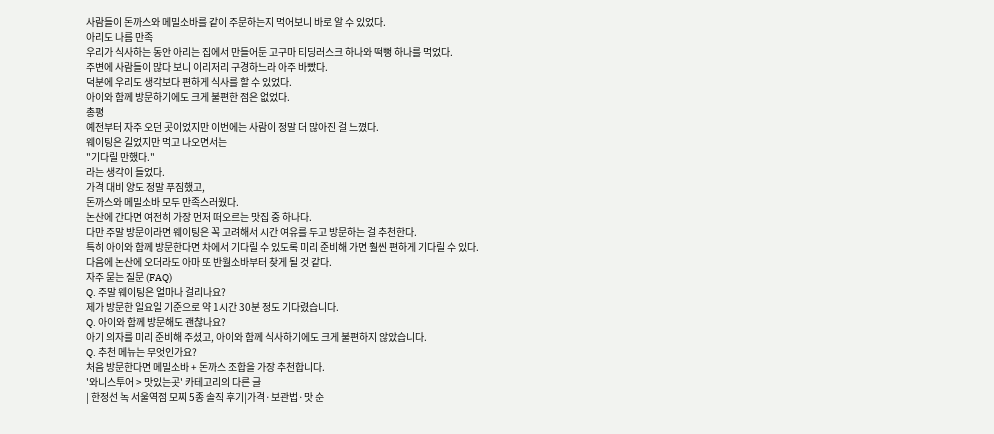사람들이 돈까스와 메밀소바를 같이 주문하는지 먹어보니 바로 알 수 있었다.
아리도 나름 만족
우리가 식사하는 동안 아리는 집에서 만들어둔 고구마 티딩러스크 하나와 떡뻥 하나를 먹었다.
주변에 사람들이 많다 보니 이리저리 구경하느라 아주 바빴다.
덕분에 우리도 생각보다 편하게 식사를 할 수 있었다.
아이와 함께 방문하기에도 크게 불편한 점은 없었다.
총평
예전부터 자주 오던 곳이었지만 이번에는 사람이 정말 더 많아진 걸 느꼈다.
웨이팅은 길었지만 먹고 나오면서는
"기다릴 만했다."
라는 생각이 들었다.
가격 대비 양도 정말 푸짐했고,
돈까스와 메밀소바 모두 만족스러웠다.
논산에 간다면 여전히 가장 먼저 떠오르는 맛집 중 하나다.
다만 주말 방문이라면 웨이팅은 꼭 고려해서 시간 여유를 두고 방문하는 걸 추천한다.
특히 아이와 함께 방문한다면 차에서 기다릴 수 있도록 미리 준비해 가면 훨씬 편하게 기다릴 수 있다.
다음에 논산에 오더라도 아마 또 반월소바부터 찾게 될 것 같다.
자주 묻는 질문 (FAQ)
Q. 주말 웨이팅은 얼마나 걸리나요?
제가 방문한 일요일 기준으로 약 1시간 30분 정도 기다렸습니다.
Q. 아이와 함께 방문해도 괜찮나요?
아기 의자를 미리 준비해 주셨고, 아이와 함께 식사하기에도 크게 불편하지 않았습니다.
Q. 추천 메뉴는 무엇인가요?
처음 방문한다면 메밀소바 + 돈까스 조합을 가장 추천합니다.
'와니스투어 > 맛있는곳' 카테고리의 다른 글
| 한정선 녹 서울역점 모찌 5종 솔직 후기|가격·보관법·맛 순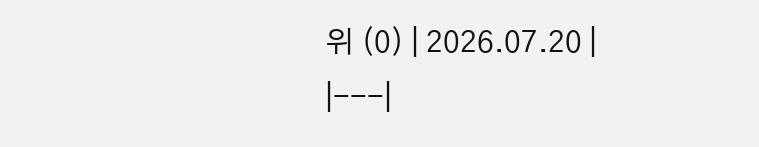위 (0) | 2026.07.20 |
|---|